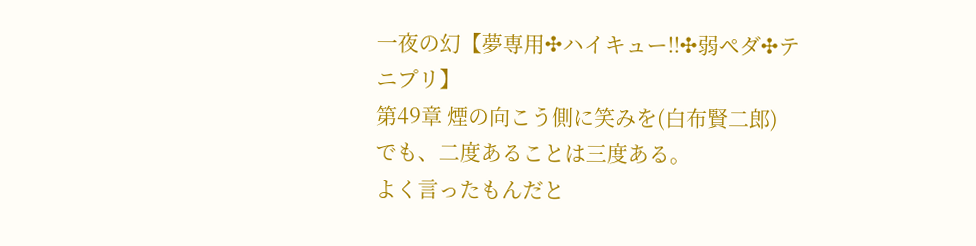一夜の幻【夢専用✣ハイキュー!!✣弱ペダ✣テニプリ】
第49章 煙の向こう側に笑みを(白布賢二郎)
でも、二度あることは三度ある。
よく言ったもんだと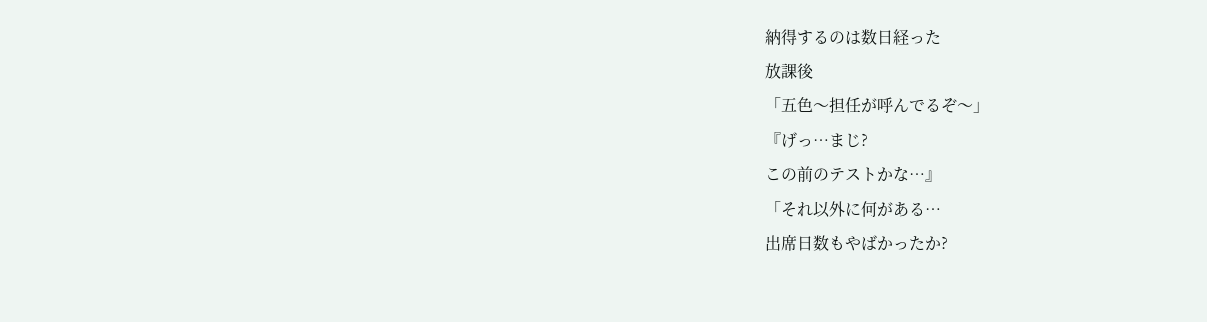納得するのは数日経った
放課後
「五色〜担任が呼んでるぞ〜」
『げっ…まじ?
この前のテストかな…』
「それ以外に何がある…
出席日数もやばかったか?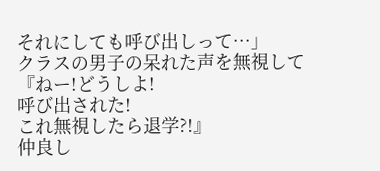それにしても呼び出しって…」
クラスの男子の呆れた声を無視して
『ねー!どうしよ!
呼び出された!
これ無視したら退学?!』
仲良し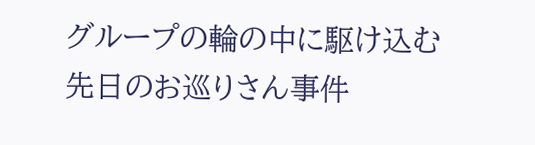グループの輪の中に駆け込む
先日のお巡りさん事件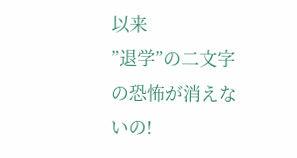以来
”退学”の二文字の恐怖が消えないの!